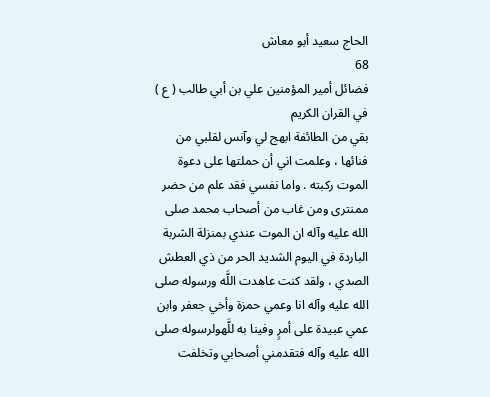الحاج سعيد أبو معاش
68
فضائل أمير المؤمنين علي بن أبي طالب ( ع ) في القران الكريم
بقي من الطائفة ابهج لي وآنس لقلبي من فنائها ، وعلمت اني أن حملتها على دعوة الموت ركبته . واما نفسي فقد علم من حضر ممنترى ومن غاب من أصحاب محمد صلى الله عليه وآله ان الموت عندي بمنزلة الشربة الباردة في اليوم الشديد الحر من ذي العطش الصدي ، ولقد كنت عاهدت اللَّه ورسوله صلى الله عليه وآله انا وعمي حمزة وأخي جعفر وابن عمي عبيدة على أمرٍ وفينا به للَّهولرسوله صلى الله عليه وآله فتقدمني أصحابي وتخلفت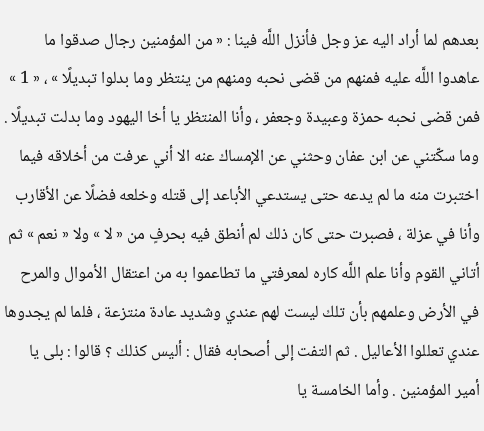بعدهم لما أراد اليه عز وجل فأنزل اللَّه فينا : « من المؤمنين رجال صدقوا ما عاهدوا اللَّه عليه فمنهم من قضى نحبه ومنهم من ينتظر وما بدلوا تبديلًا » ، « 1 » فمن قضى نحبه حمزة وعبيدة وجعفر ، وأنا المنتظر يا أخا اليهود وما بدلت تبديلًا . وما سكّتني عن ابن عفان وحثني عن الإمساك عنه الا أني عرفت من أخلاقه فيما اختبرت منه ما لم يدعه حتى يستدعي الأباعد إلى قتله وخلعه فضلًا عن الأقارب وأنا في عزلة ، فصبرت حتى كان ذلك لم أنطق فيه بحرفٍ من « لا » ولا « نعم » ثم أتاني القوم وأنا علم اللَّه كاره لمعرفتي ما تطاعموا به من اعتقال الأموال والمرح في الأرض وعلمهم بأن تلك ليست لهم عندي وشديد عادة منتزعة ، فلما لم يجدوها عندي تعللوا الأعاليل . ثم التفت إلى أصحابه فقال : أليس كذلك ؟ قالوا : بلى يا أمير المؤمنين . وأما الخامسة يا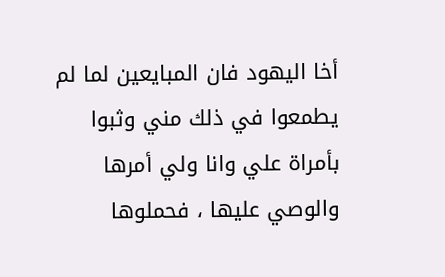أخا اليهود فان المبايعين لما لم يطمعوا في ذلك مني وثبوا بأمراة علي وانا ولي أمرها والوصي عليها ، فحملوها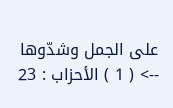على الجمل وشدّوها
--> ( 1 ) الأحزاب : 23